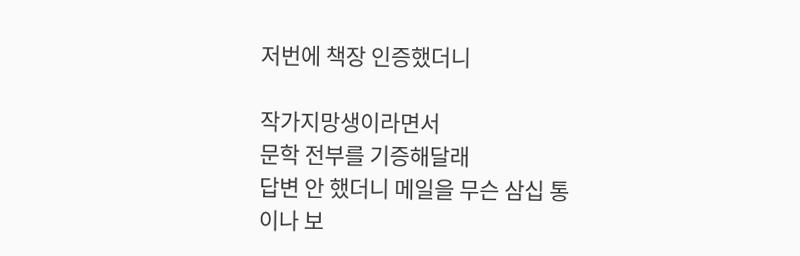저번에 책장 인증했더니

작가지망생이라면서
문학 전부를 기증해달래
답변 안 했더니 메일을 무슨 삼십 통이나 보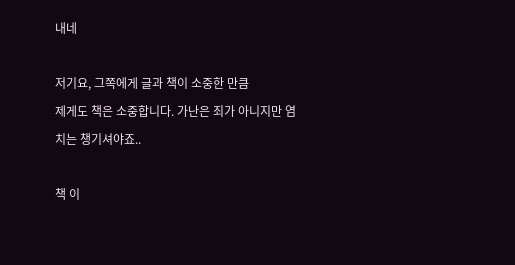내네

저기요, 그쪽에게 글과 책이 소중한 만큼
제게도 책은 소중합니다. 가난은 죄가 아니지만 염치는 챙기셔야죠..

책 이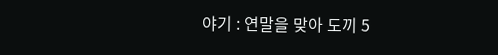야기 : 연말을 맞아 도끼 5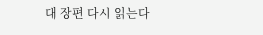대 장편 다시 읽는다